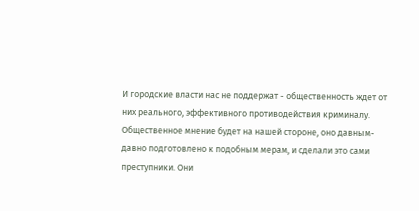И городские власти нас не поддержат - общественность ждет от них реального, эффективного противодействия криминалу. Общественное мнение будет на нашей стороне, оно давным-давно подготовлено к подобным мерам, и сделали это сами преступники. Они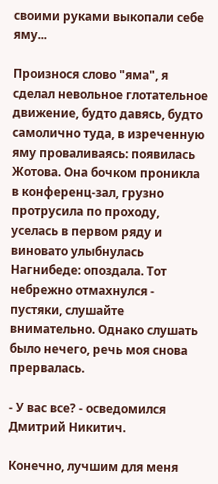своими руками выкопали себе яму...

Произнося слово "яма", я сделал невольное глотательное движение, будто давясь, будто самолично туда, в изреченную яму проваливаясь: появилась Жотова. Она бочком проникла в конференц-зал, грузно протрусила по проходу, уселась в первом ряду и виновато улыбнулась Нагнибеде: опоздала. Тот небрежно отмахнулся - пустяки, слушайте внимательно. Однако слушать было нечего, речь моя снова прервалась.

- У вас все? - осведомился Дмитрий Никитич.

Конечно, лучшим для меня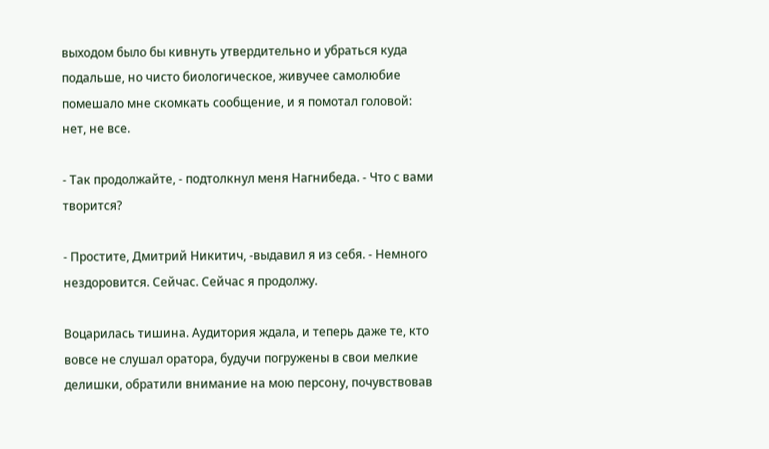выходом было бы кивнуть утвердительно и убраться куда подальше, но чисто биологическое, живучее самолюбие помешало мне скомкать сообщение, и я помотал головой: нет, не все.

- Так продолжайте, - подтолкнул меня Нагнибеда. - Что с вами творится?

- Простите, Дмитрий Никитич, -выдавил я из себя. - Немного нездоровится. Сейчас. Сейчас я продолжу.

Воцарилась тишина. Аудитория ждала, и теперь даже те, кто вовсе не слушал оратора, будучи погружены в свои мелкие делишки, обратили внимание на мою персону, почувствовав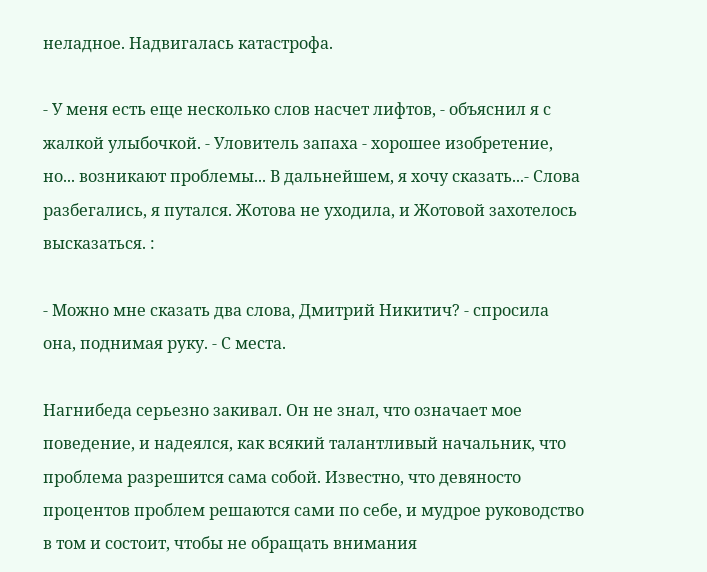неладное. Надвигалась катастрофа.

- У меня есть еще несколько слов насчет лифтов, - объяснил я с жалкой улыбочкой. - Уловитель запаха - хорошее изобретение, но... возникают проблемы... В дальнейшем, я хочу сказать...- Слова разбегались, я путался. Жотова не уходила, и Жотовой захотелось высказаться. :

- Можно мне сказать два слова, Дмитрий Никитич? - спросила она, поднимая руку. - С места.

Нагнибеда серьезно закивал. Он не знал, что означает мое поведение, и надеялся, как всякий талантливый начальник, что проблема разрешится сама собой. Известно, что девяносто процентов проблем решаются сами по себе, и мудрое руководство в том и состоит, чтобы не обращать внимания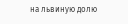на львиную долю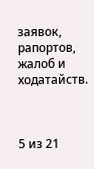заявок, рапортов, жалоб и ходатайств.



5 из 21